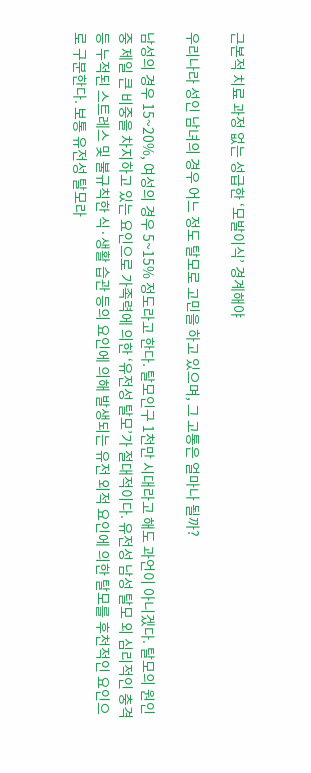근본적 치료 과정 없는 성급한 ‘모발이식’ 경계해야

우리나라 성인 남녀의 경우 어느 정도 탈모로 고민을 하고 있으며, 그 고통은 얼마나 될까?

남성의 경우 15~20%, 여성의 경우 5~15% 정도라고 한다. 탈모인구 1천만 시대라고 해도 과언이 아니겠다. 탈모의 원인 중 제일 큰 비중을 차지하고 있는 요인으로 가족력에 의한 ‘유전성 탈모’가 절대적이다. 유전성 남성 탈모 외 심리적인 충격 등 누적된 스트레스 및 불규칙한 식·생활 습관 등의 요인에 의해 발생되는 유전 외적 요인에 의한 탈모를 후천적인 요인으로 구분한다. 보통 유전성 탈모라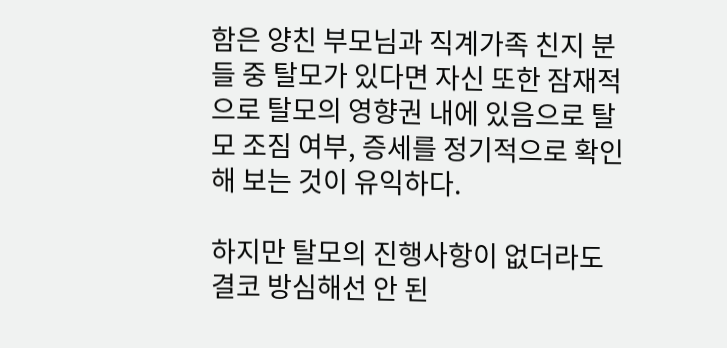함은 양친 부모님과 직계가족 친지 분들 중 탈모가 있다면 자신 또한 잠재적으로 탈모의 영향권 내에 있음으로 탈모 조짐 여부, 증세를 정기적으로 확인해 보는 것이 유익하다.

하지만 탈모의 진행사항이 없더라도 결코 방심해선 안 된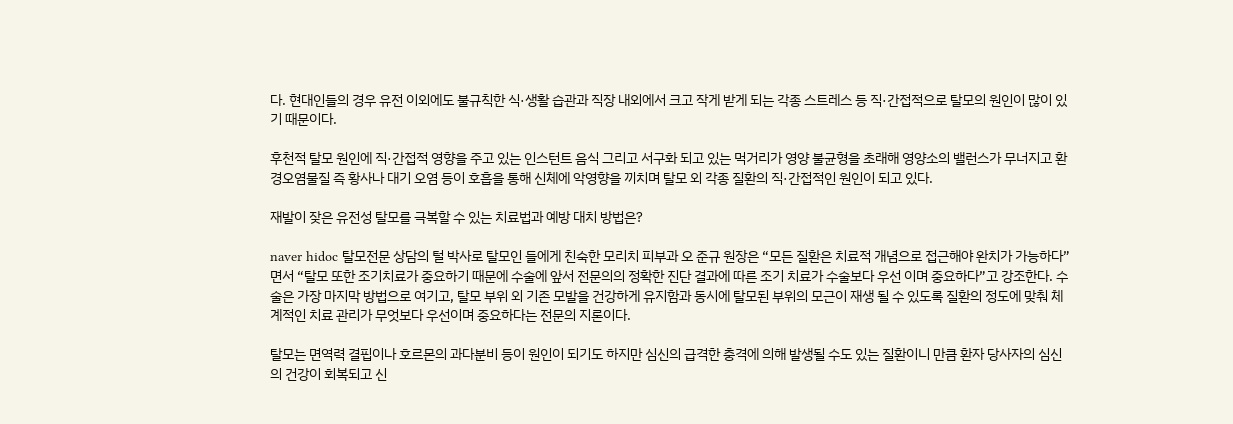다. 현대인들의 경우 유전 이외에도 불규칙한 식·생활 습관과 직장 내외에서 크고 작게 받게 되는 각종 스트레스 등 직·간접적으로 탈모의 원인이 많이 있기 때문이다.

후천적 탈모 원인에 직·간접적 영향을 주고 있는 인스턴트 음식 그리고 서구화 되고 있는 먹거리가 영양 불균형을 초래해 영양소의 밸런스가 무너지고 환경오염물질 즉 황사나 대기 오염 등이 호흡을 통해 신체에 악영향을 끼치며 탈모 외 각종 질환의 직·간접적인 원인이 되고 있다.

재발이 잦은 유전성 탈모를 극복할 수 있는 치료법과 예방 대치 방법은?

naver hidoc 탈모전문 상담의 털 박사로 탈모인 들에게 친숙한 모리치 피부과 오 준규 원장은 “모든 질환은 치료적 개념으로 접근해야 완치가 가능하다”면서 “탈모 또한 조기치료가 중요하기 때문에 수술에 앞서 전문의의 정확한 진단 결과에 따른 조기 치료가 수술보다 우선 이며 중요하다”고 강조한다. 수술은 가장 마지막 방법으로 여기고, 탈모 부위 외 기존 모발을 건강하게 유지함과 동시에 탈모된 부위의 모근이 재생 될 수 있도록 질환의 정도에 맞춰 체계적인 치료 관리가 무엇보다 우선이며 중요하다는 전문의 지론이다.

탈모는 면역력 결핍이나 호르몬의 과다분비 등이 원인이 되기도 하지만 심신의 급격한 충격에 의해 발생될 수도 있는 질환이니 만큼 환자 당사자의 심신의 건강이 회복되고 신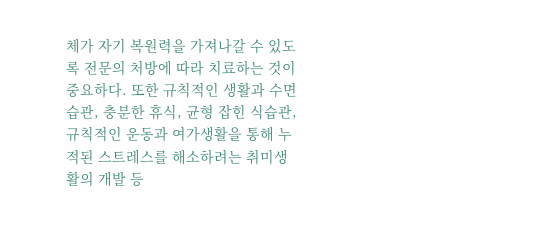체가 자기 복원력을 가져나갈 수 있도록 전문의 처방에 따라 치료하는 것이 중요하다. 또한 규칙적인 생활과 수면습관, 충분한 휴식, 균형 잡힌 식습관, 규칙적인 운동과 여가생활을 통해 누적된 스트레스를 해소하려는 취미생활의 개발 등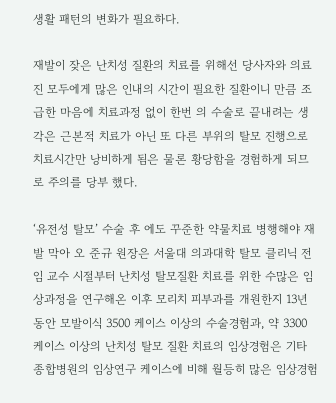생활 패턴의 변화가 필요하다.

재발이 잦은 난치성 질환의 치료를 위해선 당사자와 의료진 모두에게 많은 인내의 시간이 필요한 질환이니 만큼 조급한 마음에 치료과정 없이 한번 의 수술로 끝내려는 생각은 근본적 치료가 아닌 또 다른 부위의 탈모 진행으로 치료시간만 낭비하게 됨은 물론 황당함을 경험하게 되므로 주의를 당부 했다.

‘유전성 탈모’ 수술 후 에도 꾸준한 약물치료 병행해야 재발 막아 오 준규 원장은 서울대 의과대학 탈모 클리닉 전임 교수 시절부터 난치성 탈모질환 치료를 위한 수많은 임상과정을 연구해온 이후 모리치 피부과를 개원한지 13년 동안 모발이식 3500 케이스 이상의 수술경험과, 약 3300 케이스 이상의 난치성 탈모 질환 치료의 임상경험은 기타 종합병원의 임상연구 케이스에 비해 월등히 많은 임상경험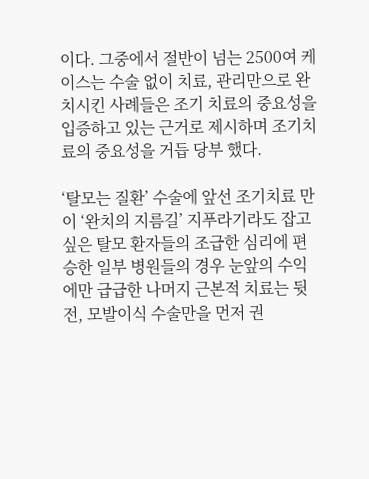이다. 그중에서 절반이 넘는 2500여 케이스는 수술 없이 치료, 관리만으로 완치시킨 사례들은 조기 치료의 중요성을 입증하고 있는 근거로 제시하며 조기치료의 중요성을 거듭 당부 했다.

‘탈모는 질환’ 수술에 앞선 조기치료 만이 ‘완치의 지름길’ 지푸라기라도 잡고 싶은 탈모 환자들의 조급한 심리에 편승한 일부 병원들의 경우 눈앞의 수익에만 급급한 나머지 근본적 치료는 뒷전, 모발이식 수술만을 먼저 권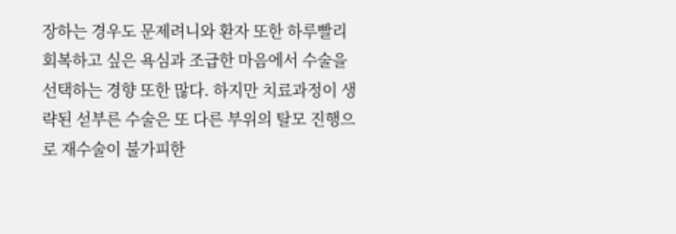장하는 경우도 문제려니와 환자 또한 하루빨리 회복하고 싶은 욕심과 조급한 마음에서 수술을 선택하는 경향 또한 많다. 하지만 치료과정이 생략된 섣부른 수술은 또 다른 부위의 탈모 진행으로 재수술이 불가피한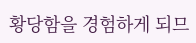황당함을 경험하게 되므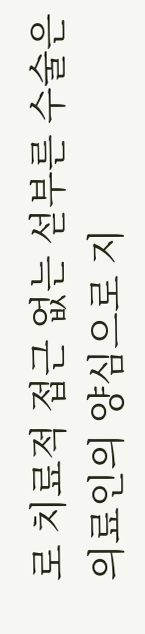로 치료적 접근 없는 섣부른 수술은 의료인의 양심으로 지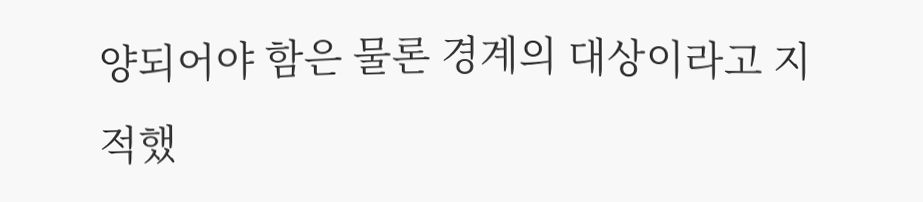양되어야 함은 물론 경계의 대상이라고 지적했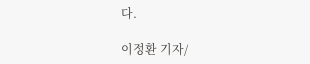다.

이정환 기자/